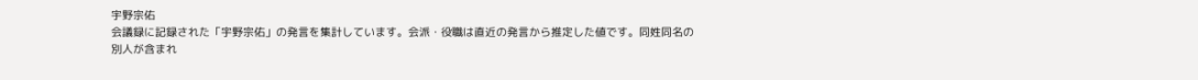宇野宗佑
会議録に記録された「宇野宗佑」の発言を集計しています。会派・役職は直近の発言から推定した値です。同姓同名の別人が含まれ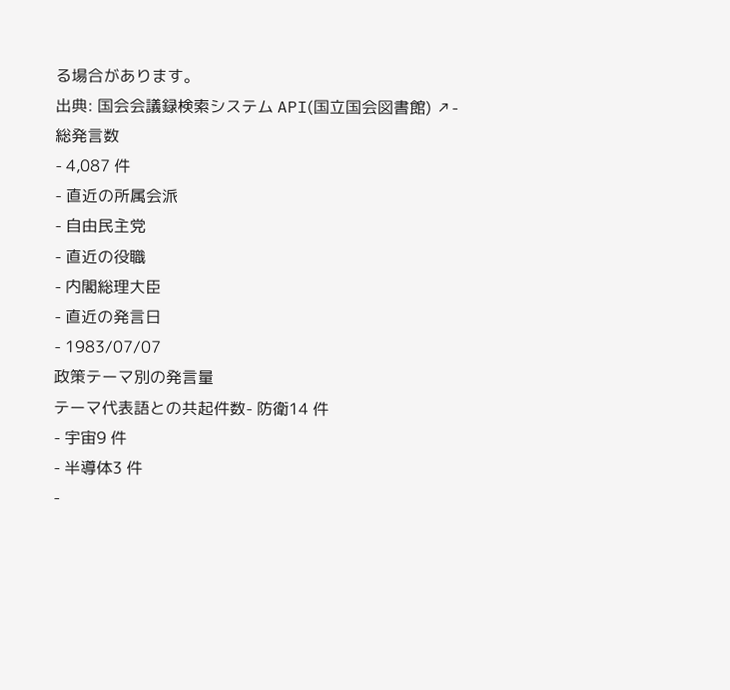る場合があります。
出典: 国会会議録検索システム API(国立国会図書館) ↗- 総発言数
- 4,087 件
- 直近の所属会派
- 自由民主党
- 直近の役職
- 内閣総理大臣
- 直近の発言日
- 1983/07/07
政策テーマ別の発言量
テーマ代表語との共起件数- 防衛14 件
- 宇宙9 件
- 半導体3 件
-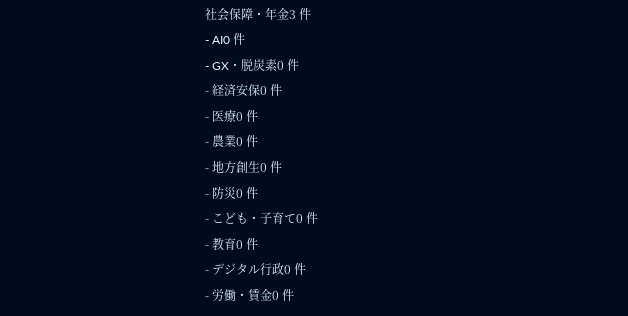社会保障・年金3 件
- AI0 件
- GX・脱炭素0 件
- 経済安保0 件
- 医療0 件
- 農業0 件
- 地方創生0 件
- 防災0 件
- こども・子育て0 件
- 教育0 件
- デジタル行政0 件
- 労働・賃金0 件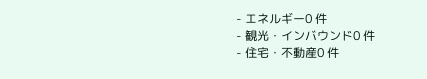- エネルギー0 件
- 観光・インバウンド0 件
- 住宅・不動産0 件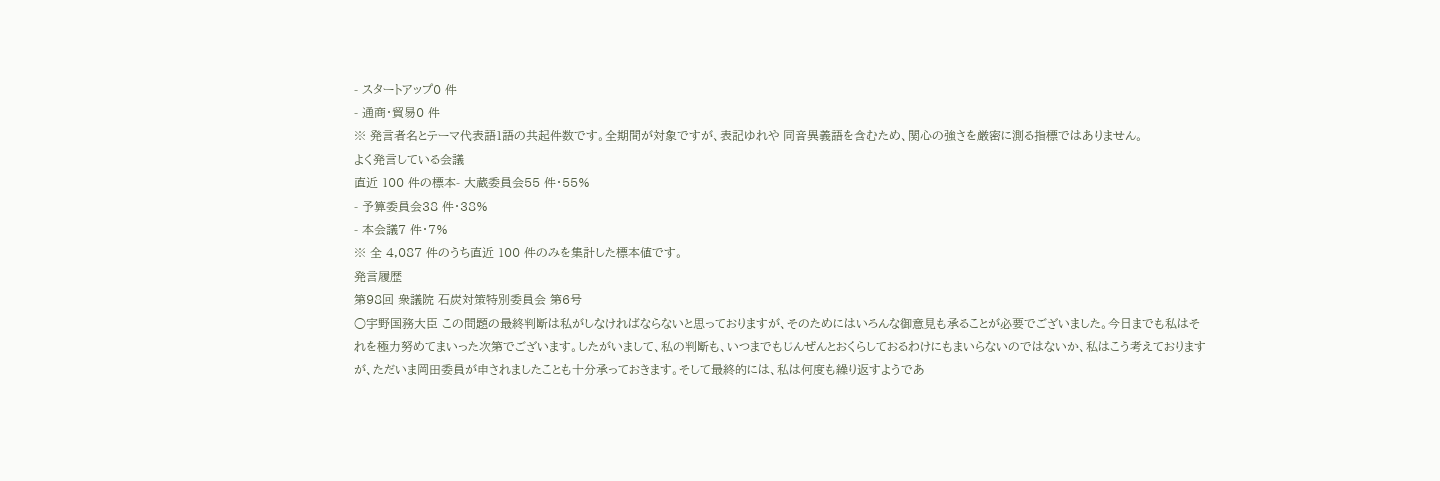- スタートアップ0 件
- 通商・貿易0 件
※ 発言者名とテーマ代表語1語の共起件数です。全期間が対象ですが、表記ゆれや 同音異義語を含むため、関心の強さを厳密に測る指標ではありません。
よく発言している会議
直近 100 件の標本- 大蔵委員会55 件・55%
- 予算委員会38 件・38%
- 本会議7 件・7%
※ 全 4,087 件のうち直近 100 件のみを集計した標本値です。
発言履歴
第98回 衆議院 石炭対策特別委員会 第6号
○宇野国務大臣 この問題の最終判断は私がしなければならないと思っておりますが、そのためにはいろんな御意見も承ることが必要でございました。今日までも私はそれを極力努めてまいった次第でございます。したがいまして、私の判断も、いつまでもじんぜんとおくらしておるわけにもまいらないのではないか、私はこう考えておりますが、ただいま岡田委員が申されましたことも十分承っておきます。そして最終的には、私は何度も繰り返すようであ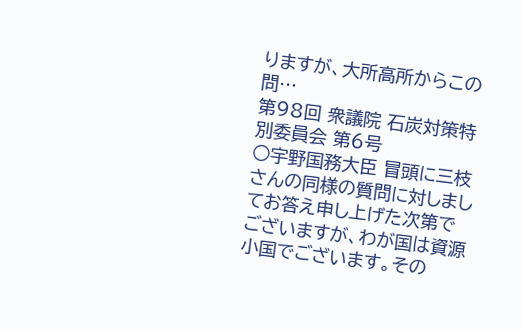りますが、大所高所からこの問…
第98回 衆議院 石炭対策特別委員会 第6号
○宇野国務大臣 冒頭に三枝さんの同様の質問に対しましてお答え申し上げた次第でございますが、わが国は資源小国でございます。その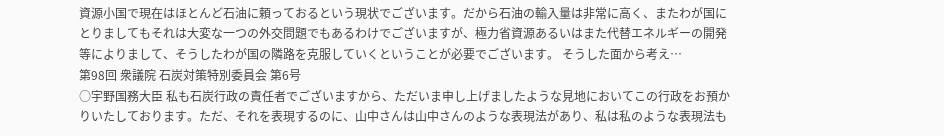資源小国で現在はほとんど石油に頼っておるという現状でございます。だから石油の輸入量は非常に高く、またわが国にとりましてもそれは大変な一つの外交問題でもあるわけでございますが、極力省資源あるいはまた代替エネルギーの開発等によりまして、そうしたわが国の隣路を克服していくということが必要でございます。 そうした面から考え…
第98回 衆議院 石炭対策特別委員会 第6号
○宇野国務大臣 私も石炭行政の責任者でございますから、ただいま申し上げましたような見地においてこの行政をお預かりいたしております。ただ、それを表現するのに、山中さんは山中さんのような表現法があり、私は私のような表現法も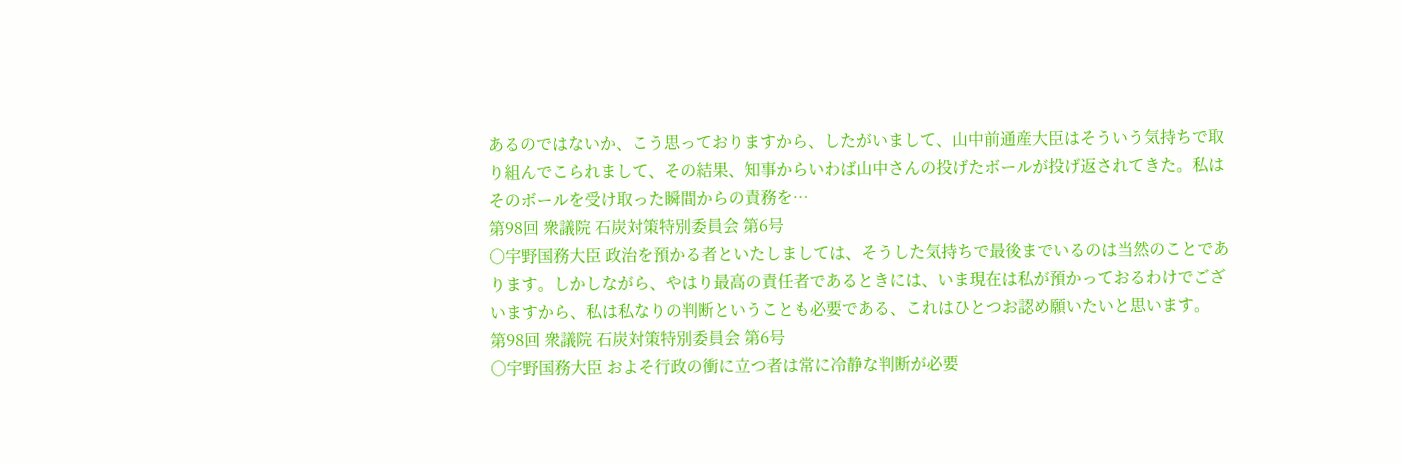あるのではないか、こう思っておりますから、したがいまして、山中前通産大臣はそういう気持ちで取り組んでこられまして、その結果、知事からいわば山中さんの投げたボールが投げ返されてきた。私はそのボールを受け取った瞬間からの責務を…
第98回 衆議院 石炭対策特別委員会 第6号
○宇野国務大臣 政治を預かる者といたしましては、そうした気持ちで最後までいるのは当然のことであります。しかしながら、やはり最高の責任者であるときには、いま現在は私が預かっておるわけでございますから、私は私なりの判断ということも必要である、これはひとつお認め願いたいと思います。
第98回 衆議院 石炭対策特別委員会 第6号
○宇野国務大臣 およそ行政の衝に立つ者は常に冷静な判断が必要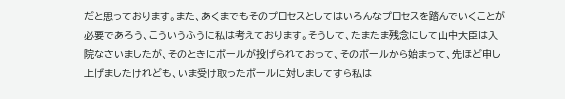だと思っております。また、あくまでもそのプロセスとしてはいろんなプロセスを踏んでいくことが必要であろう、こういうふうに私は考えております。そうして、たまたま残念にして山中大臣は入院なさいましたが、そのときにボールが投げられておって、そのボールから始まって、先ほど申し上げましたけれども、いま受け取ったボールに対しましてすら私は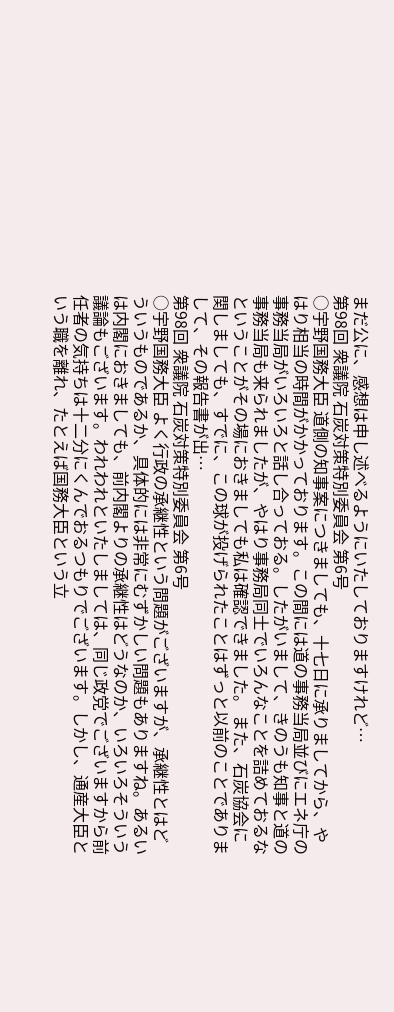まだ公に、感想は申し述べるようにいたしておりますけれど…
第98回 衆議院 石炭対策特別委員会 第6号
○宇野国務大臣 道側の知事案につきましても、十七日に承りましてから、やはり相当の時間がかかっております。この間には道の事務当局並びにエネ庁の事務当局がいろいろと話し合っておる。したがいまして、きのうも知事と道の事務当局も来られましたが、やはり事務局同士でいろんなことを詰めておるなということがその場におきましても私は確認できました。 また、石炭協会に関しましても、すでに、この球が投げられたことはずっと以前のことでありまして、その報告書が出…
第98回 衆議院 石炭対策特別委員会 第6号
○宇野国務大臣 よく行政の承継性という問題がございますが、承継性とはどういうものであるか、具体的には非常にむずかしい問題もありますね。あるいは内閣におきましても、前内閣よりの承継性はどうなのか、いろいろそういう議論もございます。われわれといたしましては、同じ政党でございますから前任者の気持ちは十二分にくんでおるつもりでございます。しかし、通産大臣という職を離れ、たとえば国務大臣という立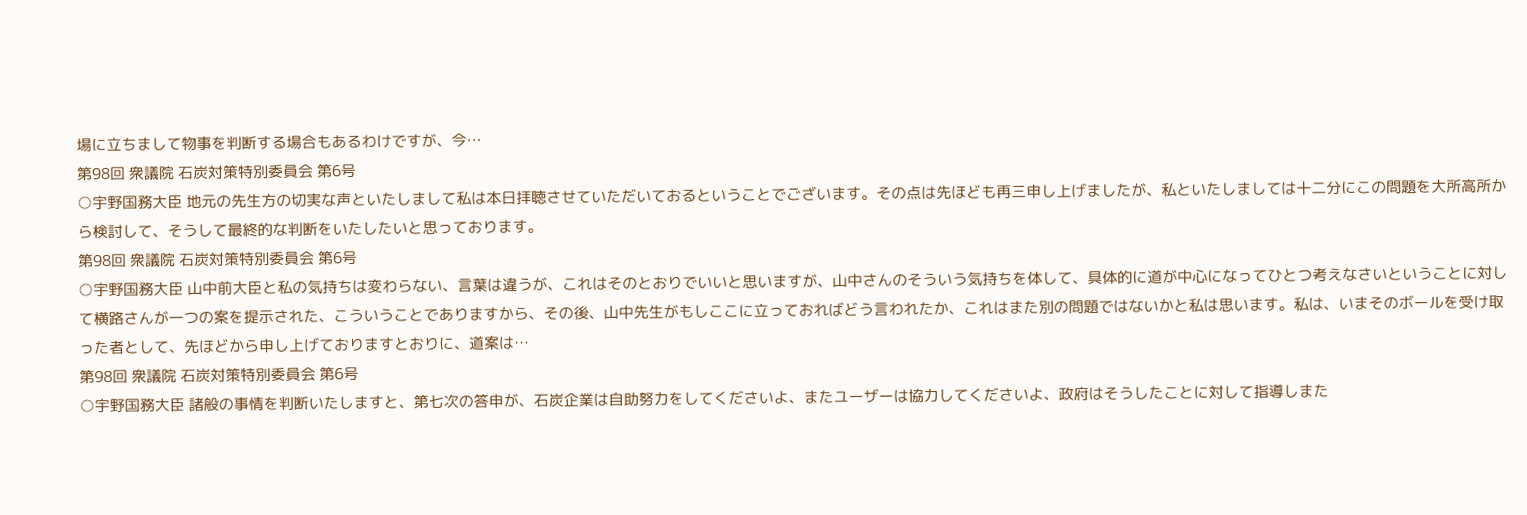場に立ちまして物事を判断する場合もあるわけですが、今…
第98回 衆議院 石炭対策特別委員会 第6号
○宇野国務大臣 地元の先生方の切実な声といたしまして私は本日拝聴させていただいておるということでございます。その点は先ほども再三申し上げましたが、私といたしましては十二分にこの問題を大所高所から検討して、そうして最終的な判断をいたしたいと思っております。
第98回 衆議院 石炭対策特別委員会 第6号
○宇野国務大臣 山中前大臣と私の気持ちは変わらない、言葉は違うが、これはそのとおりでいいと思いますが、山中さんのそういう気持ちを体して、具体的に道が中心になってひとつ考えなさいということに対して横路さんが一つの案を提示された、こういうことでありますから、その後、山中先生がもしここに立っておればどう言われたか、これはまた別の問題ではないかと私は思います。私は、いまそのボールを受け取った者として、先ほどから申し上げておりますとおりに、道案は…
第98回 衆議院 石炭対策特別委員会 第6号
○宇野国務大臣 諸般の事情を判断いたしますと、第七次の答申が、石炭企業は自助努力をしてくださいよ、またユーザーは協力してくださいよ、政府はそうしたことに対して指導しまた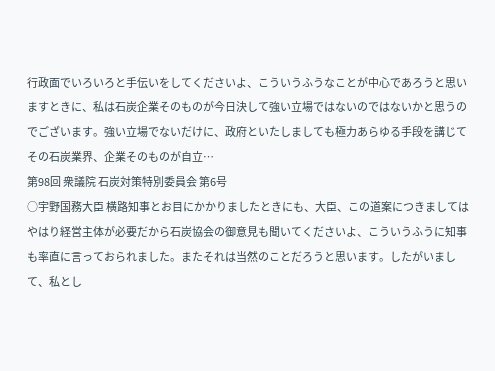行政面でいろいろと手伝いをしてくださいよ、こういうふうなことが中心であろうと思いますときに、私は石炭企業そのものが今日決して強い立場ではないのではないかと思うのでございます。強い立場でないだけに、政府といたしましても極力あらゆる手段を講じてその石炭業界、企業そのものが自立…
第98回 衆議院 石炭対策特別委員会 第6号
○宇野国務大臣 横路知事とお目にかかりましたときにも、大臣、この道案につきましてはやはり経営主体が必要だから石炭協会の御意見も聞いてくださいよ、こういうふうに知事も率直に言っておられました。またそれは当然のことだろうと思います。したがいまして、私とし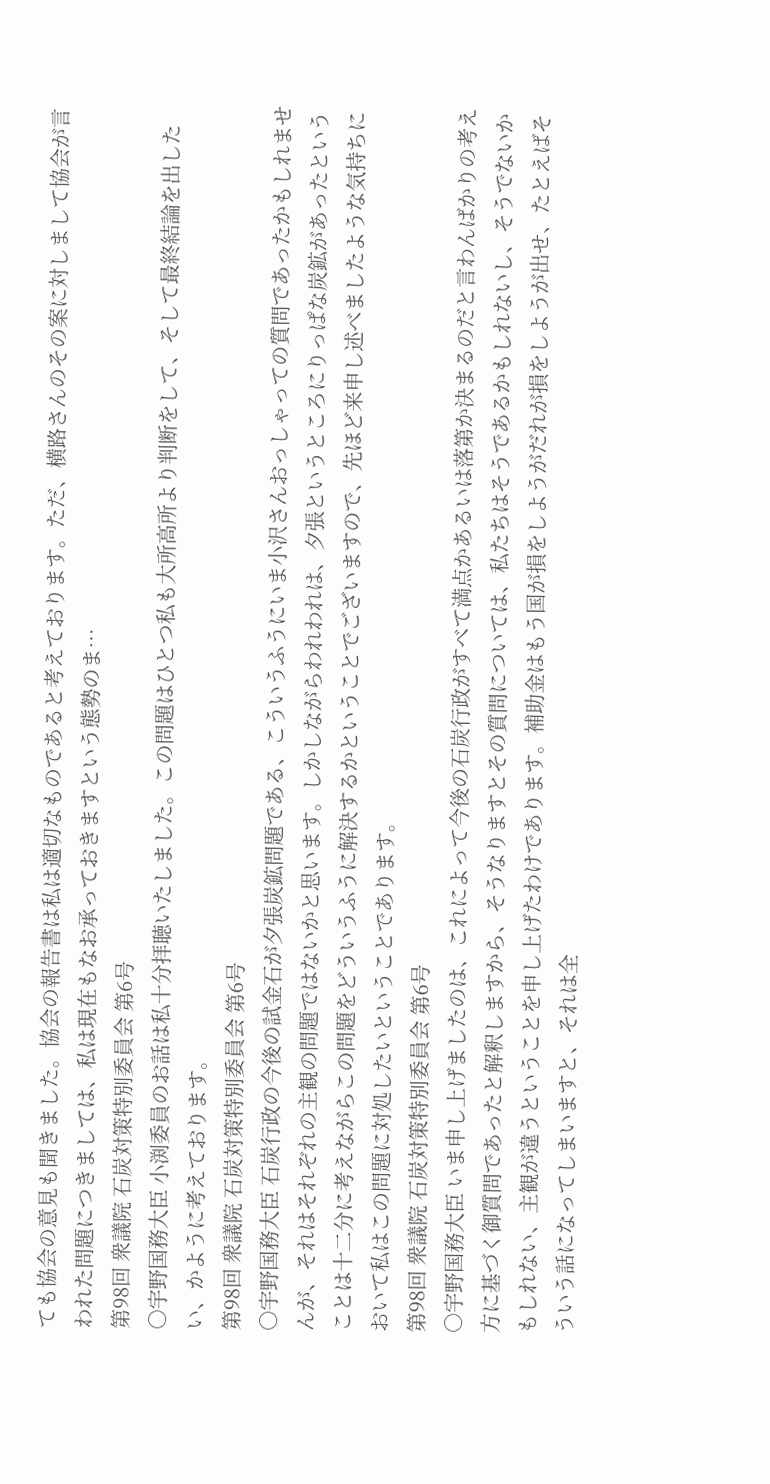ても協会の意見も聞きました。協会の報告書は私は適切なものであると考えております。ただ、横路さんのその案に対しまして協会が言われた問題につきましては、私は現在もなお承っておきますという態勢のま…
第98回 衆議院 石炭対策特別委員会 第6号
○宇野国務大臣 小渕委員のお話は私十分拝聴いたしました。この問題はひとつ私も大所高所より判断をして、そして最終結論を出したい、かように考えております。
第98回 衆議院 石炭対策特別委員会 第6号
○宇野国務大臣 石炭行政の今後の試金石が夕張炭鉱問題である、こういうふうにいま小沢さんおっしゃっての質問であったかもしれませんが、それはそれぞれの主観の問題ではないかと思います。しかしながらわれわれは、夕張というところにりっぱな炭鉱があったということは十二分に考えながらこの問題をどういうふうに解決するかということでございますので、先ほど来申し述べましたような気持ちにおいて私はこの問題に対処したいということであります。
第98回 衆議院 石炭対策特別委員会 第6号
○宇野国務大臣 いま申し上げましたのは、これによって今後の石炭行政がすべて満点かあるいは落第か決まるのだと言わんばかりの考え方に基づく御質問であったと解釈しますから、そうなりますとその質問については、私たちはそうであるかもしれないし、そうでないかもしれない、主観が違うということを申し上げたわけであります。補助金はもう国が損をしようがだれが損をしようが出せ、たとえばそういう話になってしまいますと、それは全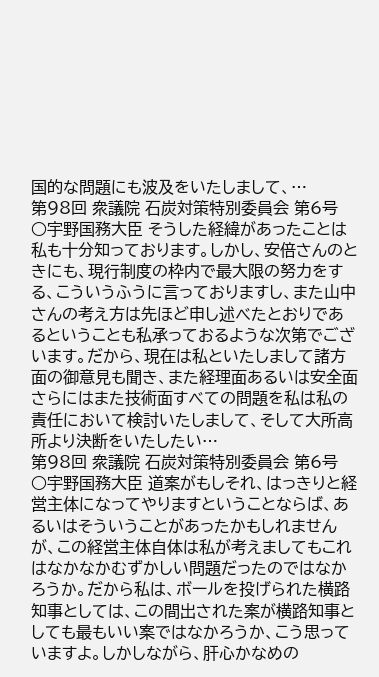国的な問題にも波及をいたしまして、…
第98回 衆議院 石炭対策特別委員会 第6号
○宇野国務大臣 そうした経緯があったことは私も十分知っております。しかし、安倍さんのときにも、現行制度の枠内で最大限の努力をする、こういうふうに言っておりますし、また山中さんの考え方は先ほど申し述べたとおりであるということも私承っておるような次第でございます。だから、現在は私といたしまして諸方面の御意見も聞き、また経理面あるいは安全面さらにはまた技術面すべての問題を私は私の責任において検討いたしまして、そして大所高所より決断をいたしたい…
第98回 衆議院 石炭対策特別委員会 第6号
○宇野国務大臣 道案がもしそれ、はっきりと経営主体になってやりますということならば、あるいはそういうことがあったかもしれませんが、この経営主体自体は私が考えましてもこれはなかなかむずかしい問題だったのではなかろうか。だから私は、ボールを投げられた横路知事としては、この間出された案が横路知事としても最もいい案ではなかろうか、こう思っていますよ。しかしながら、肝心かなめの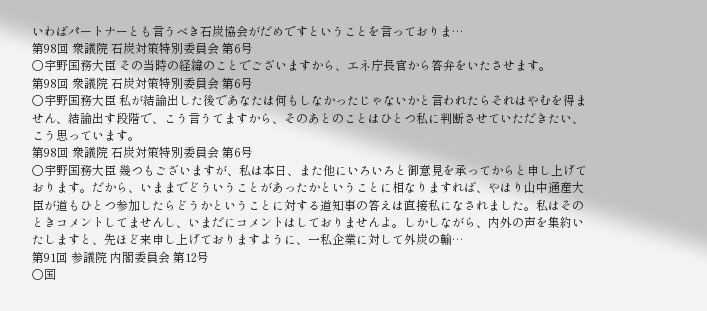いわばパートナーとも言うべき石炭協会がだめですということを言っておりま…
第98回 衆議院 石炭対策特別委員会 第6号
○宇野国務大臣 その当時の経緯のことでございますから、エネ庁長官から答弁をいたさせます。
第98回 衆議院 石炭対策特別委員会 第6号
○宇野国務大臣 私が結論出した後であなたは何もしなかったじゃないかと言われたらそれはやむを得ません、結論出す段階で、こう言うてますから、そのあとのことはひとつ私に判断させていただきたい、こう思っています。
第98回 衆議院 石炭対策特別委員会 第6号
○宇野国務大臣 幾つもございますが、私は本日、また他にいろいろと御意見を承ってからと申し上げております。だから、いままでどういうことがあったかということに相なりますれば、やはり山中通産大臣が道もひとつ参加したらどうかということに対する道知事の答えは直接私になされました。私はそのときコメントしてませんし、いまだにコメントはしておりませんよ。しかしながら、内外の声を集約いたしますと、先ほど来申し上げておりますように、一私企業に対して外炭の輸…
第91回 参議院 内閣委員会 第12号
○国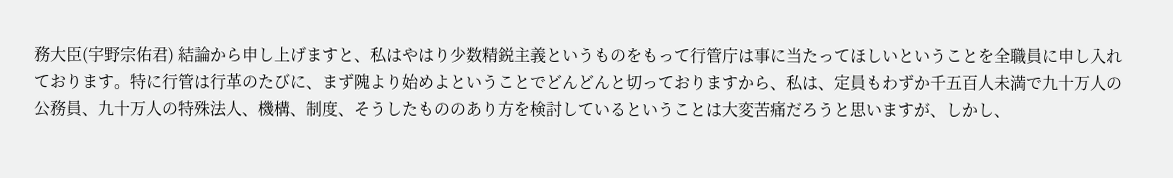務大臣(宇野宗佑君) 結論から申し上げますと、私はやはり少数精鋭主義というものをもって行管庁は事に当たってほしいということを全職員に申し入れております。特に行管は行革のたびに、まず隗より始めよということでどんどんと切っておりますから、私は、定員もわずか千五百人未満で九十万人の公務員、九十万人の特殊法人、機構、制度、そうしたもののあり方を検討しているということは大変苦痛だろうと思いますが、しかし、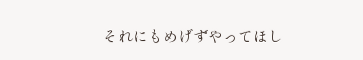それにもめげずやってほし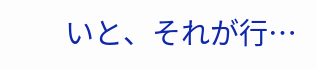いと、それが行…